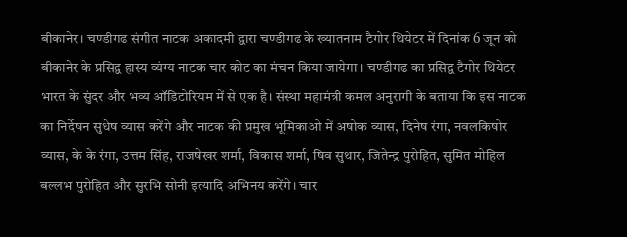बीकानेर। चण्डीगढ संगीत नाटक अकादमी द्वारा चण्डीगढ के ख्यातनाम टैगोर थियेटर में दिनांक 6 जून को बीकानेर के प्रसिद्व हास्य व्यंग्य नाटक चार कोट का मंचन किया जायेगा। चण्डीगढ का प्रसिद्व टैगोर थियेटर भारत के सुंदर और भव्य ऑडिटोरियम में से एक है। संस्था महामंत्री कमल अनुरागी के बताया कि इस नाटक का निर्देषन सुधेष व्यास करेंगे और नाटक की प्रमुख भूमिकाओ में अषोक व्यास, दिनेष रंगा, नवलकिषोर व्यास, के के रंगा, उत्तम सिंह, राजषेखर शर्मा, विकास शर्मा, षिव सुथार, जितेन्द्र पुरोहित, सुमित मोहिल बल्लभ पुरोहित और सुरभि सोनी इत्यादि अभिनय करेंगे। चार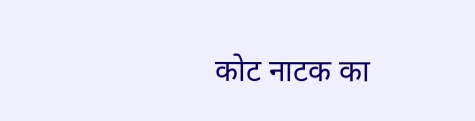कोट नाटक का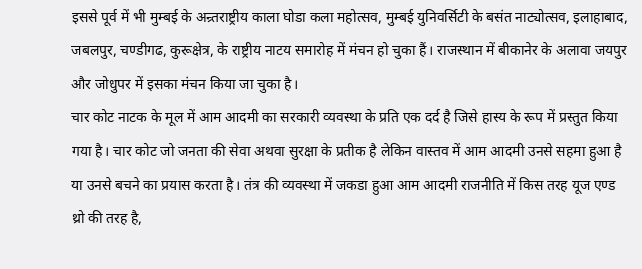इससे पूर्व में भी मुम्बई के अन्र्तराष्ट्रीय काला घोडा कला महोत्सव, मुम्बई युनिवर्सिटी के बसंत नाट्योत्सव, इलाहाबाद, जबलपुर, चण्डीगढ, कुरूक्षेत्र, के राष्ट्रीय नाटय समारोह में मंचन हो चुका हैं। राजस्थान में बीकानेर के अलावा जयपुर और जोधुपर में इसका मंचन किया जा चुका है।
चार कोट नाटक के मूल में आम आदमी का सरकारी व्यवस्था के प्रति एक दर्द है जिसे हास्य के रूप में प्रस्तुत किया गया है। चार कोट जो जनता की सेवा अथवा सुरक्षा के प्रतीक है लेकिन वास्तव में आम आदमी उनसे सहमा हुआ है या उनसे बचने का प्रयास करता है। तंत्र की व्यवस्था में जकडा हुआ आम आदमी राजनीति में किस तरह यूज एण्ड थ्रो की तरह है,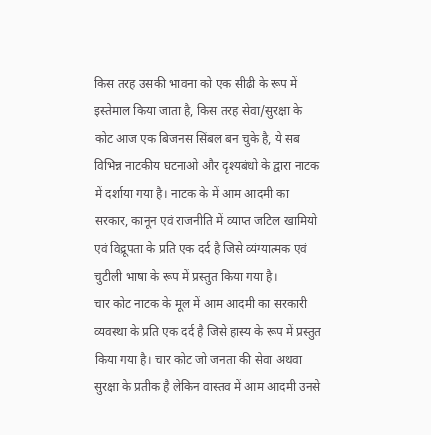किस तरह उसकी भावना को एक सीढी के रूप में इस्तेमाल किया जाता है, किस तरह सेवा/सुरक्षा के कोट आज एक बिजनस सिंबल बन चुके है, ये सब विभिन्न नाटकीय घटनाओ और दृश्यबंधो के द्वारा नाटक में दर्शाया गया है। नाटक के में आम आदमी का सरकार, कानून एवं राजनीति में व्याप्त जटिल खामियो एवं विद्रूपता के प्रति एक दर्द है जिसे व्यंग्यात्मक एवं चुटीली भाषा के रूप में प्रस्तुत किया गया है।
चार कोट नाटक के मूल में आम आदमी का सरकारी व्यवस्था के प्रति एक दर्द है जिसे हास्य के रूप में प्रस्तुत किया गया है। चार कोट जो जनता की सेवा अथवा सुरक्षा के प्रतीक है लेकिन वास्तव में आम आदमी उनसे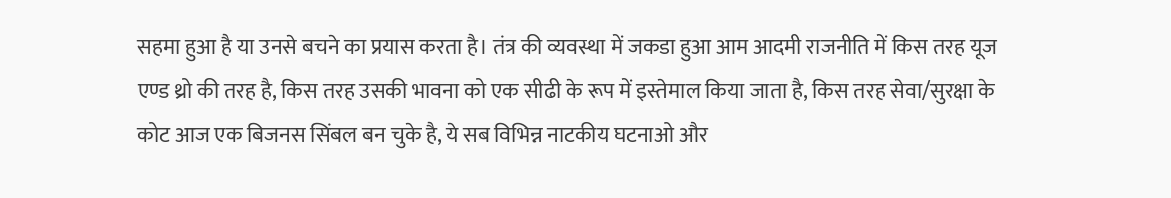सहमा हुआ है या उनसे बचने का प्रयास करता है। तंत्र की व्यवस्था में जकडा हुआ आम आदमी राजनीति में किस तरह यूज एण्ड थ्रो की तरह है, किस तरह उसकी भावना को एक सीढी के रूप में इस्तेमाल किया जाता है, किस तरह सेवा/सुरक्षा के कोट आज एक बिजनस सिंबल बन चुके है, ये सब विभिन्न नाटकीय घटनाओ और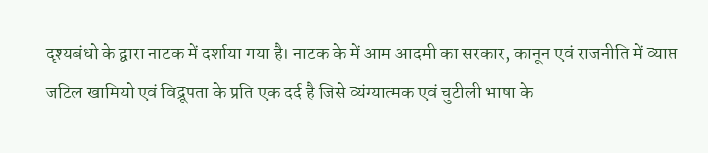दृश्यबंधो के द्वारा नाटक में दर्शाया गया है। नाटक के में आम आदमी का सरकार, कानून एवं राजनीति में व्याप्त जटिल खामियो एवं विद्रूपता के प्रति एक दर्द है जिसे व्यंग्यात्मक एवं चुटीली भाषा के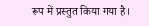रूप में प्रस्तुत किया गया है।